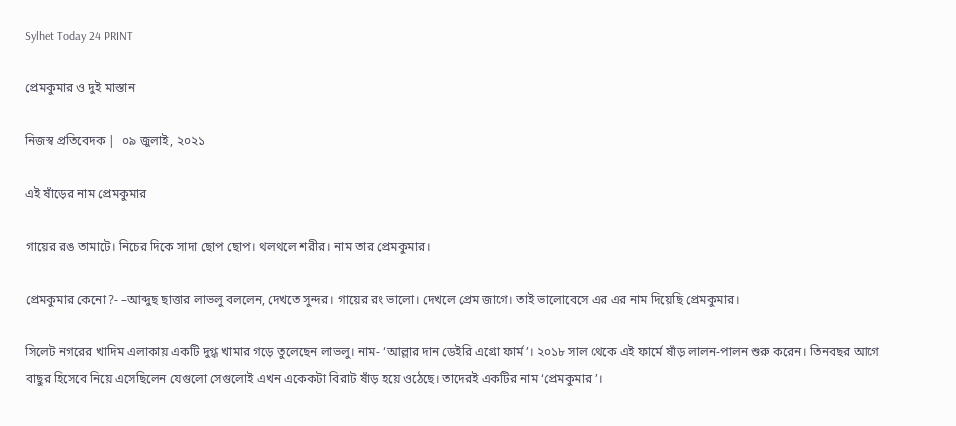Sylhet Today 24 PRINT

প্রেমকুমার ও দুই মাস্তান

নিজস্ব প্রতিবেদক |  ০৯ জুলাই, ২০২১

এই ষাঁড়ের নাম প্রেমকুমার

গায়ের রঙ তামাটে। নিচের দিকে সাদা ছোপ ছোপ। থলথলে শরীর। নাম তার প্রেমকুমার।

প্রেমকুমার কেনো?- –আব্দুছ ছাত্তার লাভলু বললেন, দেখতে সুন্দর। গায়ের রং ভালো। দেখলে প্রেম জাগে। তাই ভালোবেসে এর এর নাম দিয়েছি প্রেমকুমার।

সিলেট নগরের খাদিম এলাকায় একটি দুগ্ধ খামার গড়ে তুলেছেন লাভলু। নাম- ‘আল্লার দান ডেইরি এগ্রো ফার্ম’। ২০১৮ সাল থেকে এই ফার্মে ষাঁড় লালন-পালন শুরু করেন। তিনবছর আগে বাছুর হিসেবে নিয়ে এসেছিলেন যেগুলো সেগুলোই এখন একেকটা বিরাট ষাঁড় হয়ে ওঠেছে। তাদেরই একটির নাম ‘প্রেমকুমার’।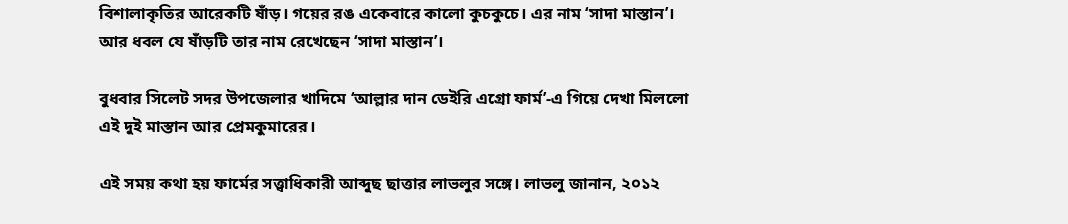বিশালাকৃতির আরেকটি ষাঁড়। গয়ের রঙ একেবারে কালো কুচকুচে। এর নাম ‘সাদা মাস্তান’। আর ধবল যে ষাঁড়টি তার নাম রেখেছেন ‘সাদা মাস্তান’।

বুধবার সিলেট সদর উপজেলার খাদিমে ‘আল্লার দান ডেইরি এগ্রো ফার্ম’-এ গিয়ে দেখা মিললো এই দুই মাস্তান আর প্রেমকুমারের।

এই সময় কথা হয় ফার্মের সত্ত্বাধিকারী আব্দুছ ছাত্তার লাভলুর সঙ্গে। লাভলু জানান, ২০১২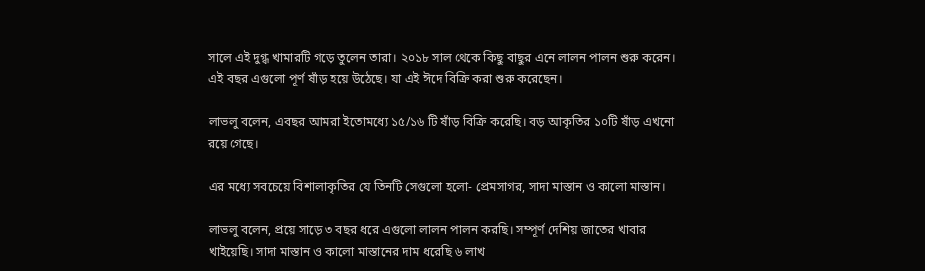সালে এই দুগ্ধ খামারটি গড়ে তুলেন তারা। ২০১৮ সাল থেকে কিছু বাছুর এনে লালন পালন শুরু করেন। এই বছর এগুলো পূর্ণ ষাঁড় হয়ে উঠেছে। যা এই ঈদে বিক্রি করা শুরু করেছেন।

লাভলু বলেন, এবছর আমরা ইতোমধ্যে ১৫/১৬ টি ষাঁড় বিক্রি করেছি। বড় আকৃতির ১০টি ষাঁড় এখনো রয়ে গেছে।

এর মধ্যে সবচেয়ে বিশালাকৃতির যে তিনটি সেগুলো হলো- প্রেমসাগর, সাদা মাস্তান ও কালো মাস্তান।

লাভলু বলেন, প্রয়ে সাড়ে ৩ বছর ধরে এগুলো লালন পালন করছি। সম্পূর্ণ দেশিয় জাতের খাবার খাইয়েছি। সাদা মাস্তান ও কালো মাস্তানের দাম ধরেছি ৬ লাখ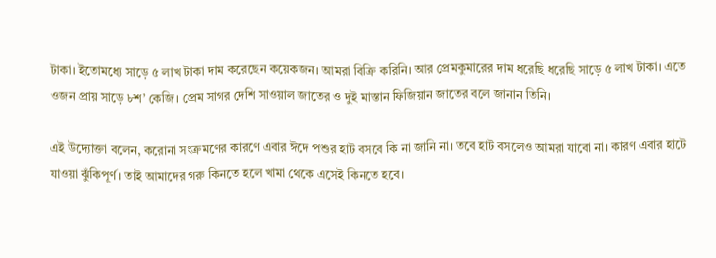টাকা। ইতোমধ্যে সাড়ে ৫ লাখ টাকা দাম করেছেন কয়েকজন। আমরা বিক্রি করিনি। আর প্রেমকুমারের দাম ধরেছি ধরেছি সাড়ে ৫ লাখ টাকা। এতে ওজন প্রায় সাড়ে ৮শ’ কেজি। প্রেম সাগর দেশি সাওয়াল জাতের ও দুই মাস্তান ফিজিয়ান জাতের বলে জানান তিনি।

এই উদ্যোক্তা বলেন, করোনা সংক্রমণের কারণে এবার ঈদে পশুর হাট বসবে কি না জানি না। তবে হাট বসলেও আমরা যাবো না। কারণ এবার হাটে যাওয়া ঝুঁকিপূর্ণ। তাই আমাদের গরু কিনতে হলে খামা থেকে এসেই কিনতে হবে।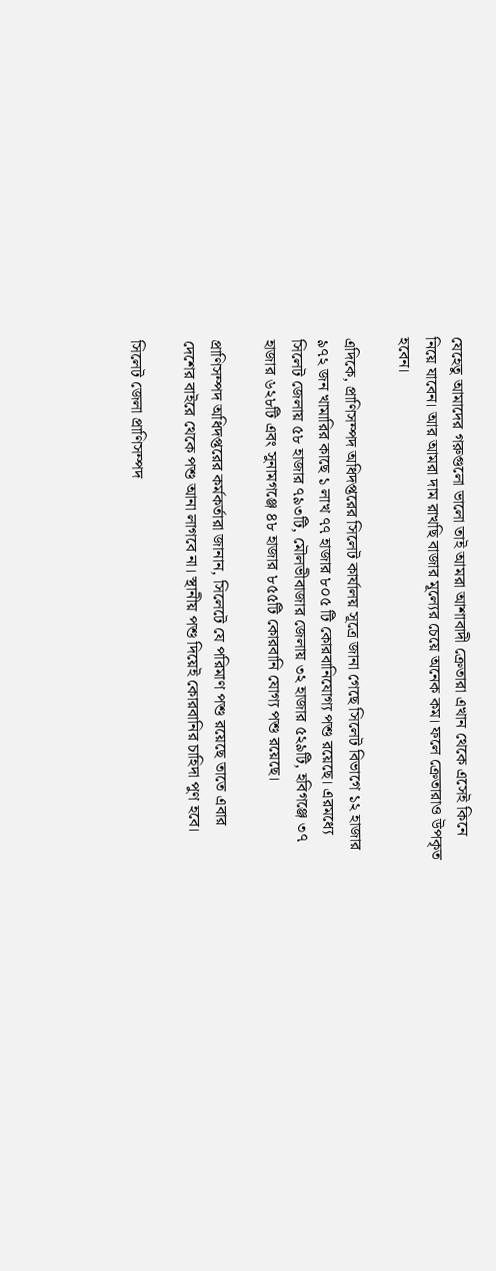যেহেতু আমাদের গরুগুলো ভালো তাই আমরা আশাবাদী ক্রেতারা এখান থেকে এসেই কিনে নিয়ে যাবেন। আর আমরা দাম রাখছি বাজার মূল্যের চেয়ে অনেক কম। ফলে ক্রেতারাও উপকৃত হবেন।

এদিকে, প্রাণিসম্পদ অধিদপ্তরের সিলেট কার্যালয় সূত্রে জানা গেছে সিলেট বিভাগে ১২ হাজার ৯৭২ জন খামারির কাছে ১ লাখ ৭৭ হাজার ৮০৫ টি কোরবানিযোগ্য পশু রয়েছে। এরমধ্যে সিলেট জেলায় ৫৮ হাজার ৭৯৩টি, মৌলভীবাজার জেলায় ৩২ হাজার ৫২৯টি, হবিগঞ্জে ৩৭ হাজার ৬২৮টি এবং সুনামগঞ্জে ৪৮ হাজার ৮৫৫টি কোরবানি যোগ্য পশু রয়েছে।

প্রাণিসম্পদ অধিদপ্তরের কর্মকর্তারা জানান, সিলেটে যে পরিমাণ পশু রয়েছে তাতে এবার দেশের বাইরে থেকে পশু আনা লাগবে না। স্থানীয় পশু দিয়েই কোরবানির চাহিদা পুণ হবে।

সিলেট জেলা প্রাণিসম্পদ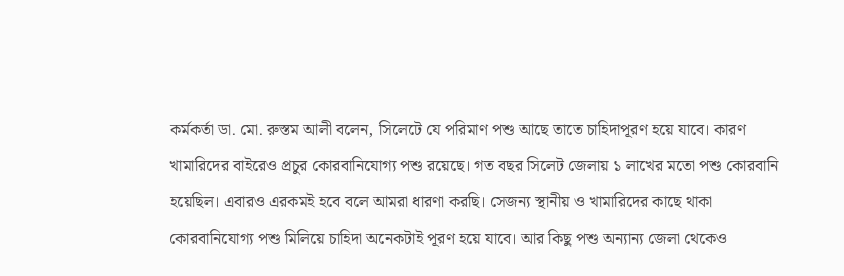কর্মকর্তা ডা. মো. রুস্তম আলী বলেন, সিলেটে যে পরিমাণ পশু আছে তাতে চাহিদাপূরণ হয়ে যাবে। কারণ খামারিদের বাইরেও প্রচুর কোরবানিযোগ্য পশু রয়েছে। গত বছর সিলেট জেলায় ১ লাখের মতো পশু কোরবানি হয়েছিল। এবারও এরকমই হবে বলে আমরা ধারণা করছি। সেজন্য স্থানীয় ও খামারিদের কাছে থাকা কোরবানিযোগ্য পশু মিলিয়ে চাহিদা অনেকটাই পূরণ হয়ে যাবে। আর কিছু পশু অন্যান্য জেলা থেকেও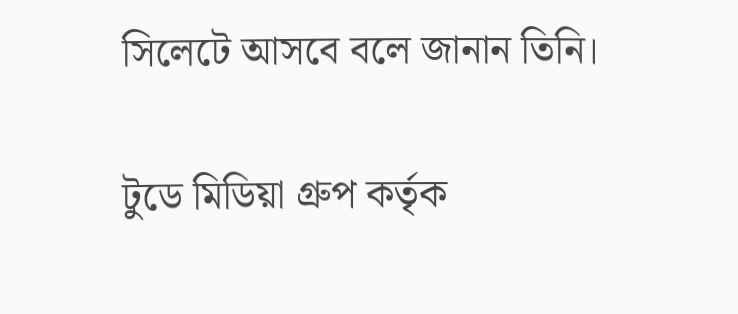সিলেটে আসবে বলে জানান তিনি।

টুডে মিডিয়া গ্রুপ কর্তৃক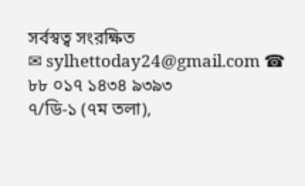সর্বস্বত্ব সংরক্ষিত
✉ sylhettoday24@gmail.com ☎ ৮৮ ০১৭ ১৪৩৪ ৯৩৯৩
৭/ডি-১ (৭ম তলা),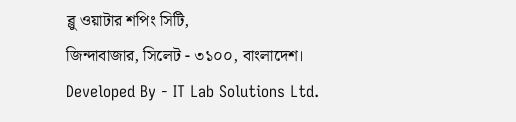ব্লু ওয়াটার শপিং সিটি,
জিন্দাবাজার, সিলেট - ৩১০০, বাংলাদেশ।
Developed By - IT Lab Solutions Ltd.